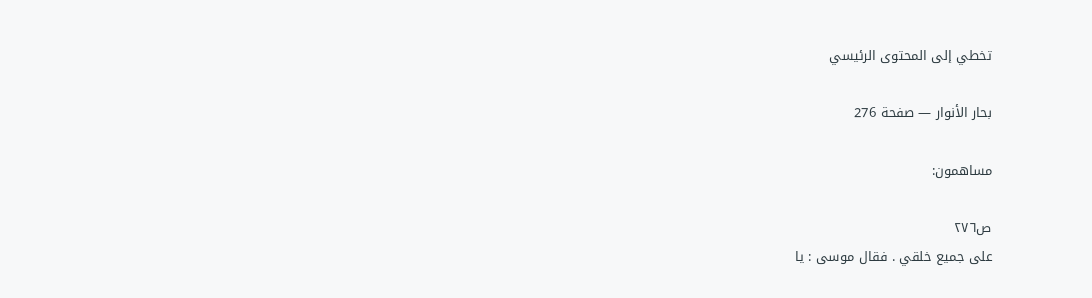تخطي إلى المحتوى الرئيسي

بحار الأنوار — صفحة 276

مساهمون:

ص٢٧٦
على جميع خلقي . فقال موسى : يا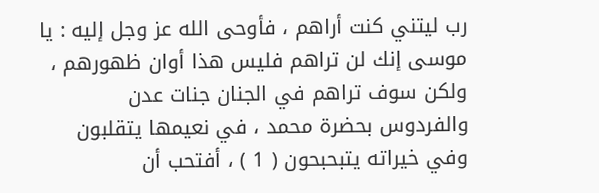رب ليتني كنت أراهم ، فأوحى الله عز وجل إليه : يا موسى إنك لن تراهم فليس هذا أوان ظهورهم ، ولكن سوف تراهم في الجنان جنات عدن والفردوس بحضرة محمد ، في نعيمها يتقلبون وفي خيراته يتبحبحون ( 1 ) ، أفتحب أن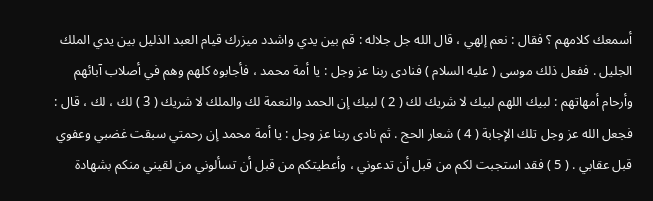أسمعك كلامهم ؟ فقال : نعم إلهي ، قال الله جل جلاله : قم بين يدي واشدد ميزرك قيام العبد الذليل بين يدي الملك الجليل . ففعل ذلك موسى ( عليه السلام ) فنادى ربنا عز وجل : يا أمة محمد ، فأجابوه كلهم وهم في أصلاب آبائهم وأرحام أمهاتهم : لبيك اللهم لبيك لا شريك لك ( 2 ) لبيك إن الحمد والنعمة لك والملك لا شريك ( 3 ) لك ، لك ، قال : فجعل الله عز وجل تلك الإجابة ( 4 ) شعار الحج . ثم نادى ربنا عز وجل : يا أمة محمد إن رحمتي سبقت غضبي وعفوي قبل عقابي . ( 5 ) فقد استجبت لكم من قبل أن تدعوني ، وأعطيتكم من قبل أن تسألوني من لقيني منكم بشهادة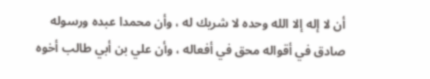أن لا إله إلا الله وحده لا شريك له ، وأن محمدا عبده ورسوله صادق في أقواله محق في أفعاله ، وأن علي بن أبي طالب أخوه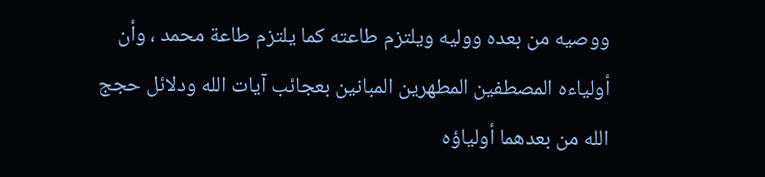ووصيه من بعده ووليه ويلتزم طاعته كما يلتزم طاعة محمد ، وأن أولياءه المصطفين المطهرين المبانين بعجائب آيات الله ودلائل حجج الله من بعدهما أولياؤه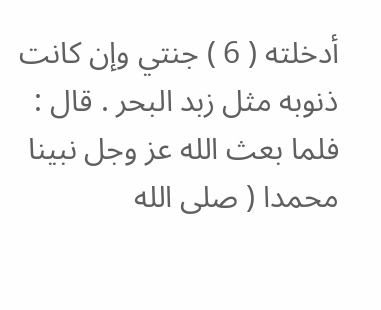أدخلته ( 6 ) جنتي وإن كانت ذنوبه مثل زبد البحر . قال : فلما بعث الله عز وجل نبينا محمدا ( صلى الله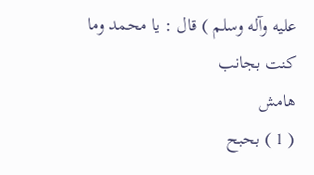عليه وآله وسلم ) قال : يا محمد وما كنت بجانب
هامش
( 1 ) بحبح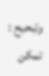وتبحبح : تمكن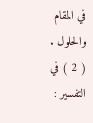في المقام والحلول . ( 2 ) في التفسير :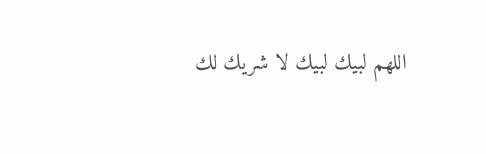اللهم لبيك لبيك لا شريك لك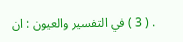. ( 3 ) في التفسير والعيون : ان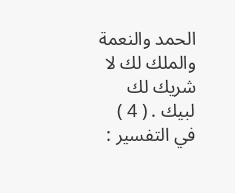الحمد والنعمة والملك لك لا شريك لك لبيك . ( 4 ) في التفسير :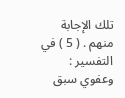تلك الإجابة منهم . ( 5 ) في التفسير : وعفوي سبق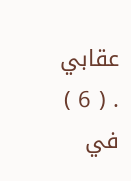عقابي . ( 6 ) في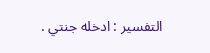التفسير : ادخله جنتي .